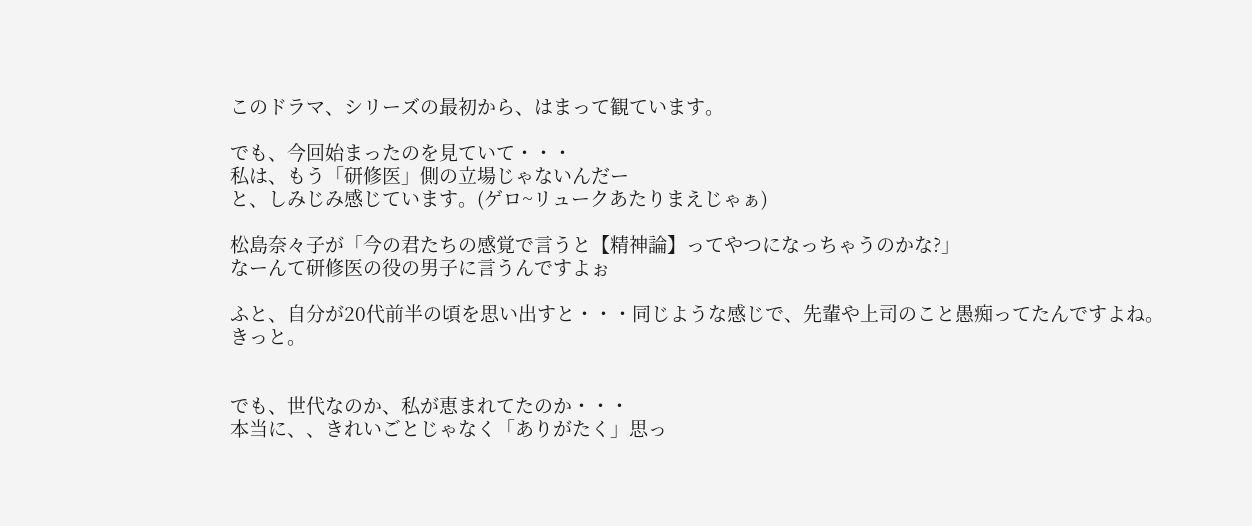このドラマ、シリーズの最初から、はまって観ています。

でも、今回始まったのを見ていて・・・
私は、もう「研修医」側の立場じゃないんだー
と、しみじみ感じています。(ゲロ~リュークあたりまえじゃぁ)

松島奈々子が「今の君たちの感覚で言うと【精神論】ってやつになっちゃうのかな?」
なーんて研修医の役の男子に言うんですよぉ

ふと、自分が20代前半の頃を思い出すと・・・同じような感じで、先輩や上司のこと愚痴ってたんですよね。きっと。


でも、世代なのか、私が恵まれてたのか・・・
本当に、、きれいごとじゃなく「ありがたく」思っ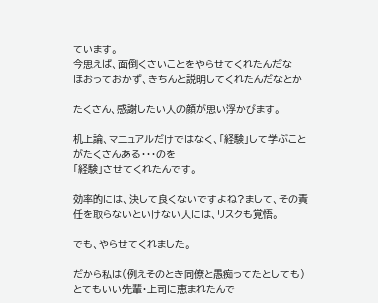ています。
今思えば、面倒くさいことをやらせてくれたんだな
ほおっておかず、きちんと説明してくれたんだなとか

たくさん、感謝したい人の顔が思い浮かびます。

机上論、マニュアルだけではなく、「経験」して学ぶことがたくさんある・・・のを
「経験」させてくれたんです。

効率的には、決して良くないですよね?まして、その責任を取らないといけない人には、リスクも覚悟。

でも、やらせてくれました。

だから私は(例えそのとき同僚と愚痴ってたとしても)とてもいい先輩・上司に恵まれたんで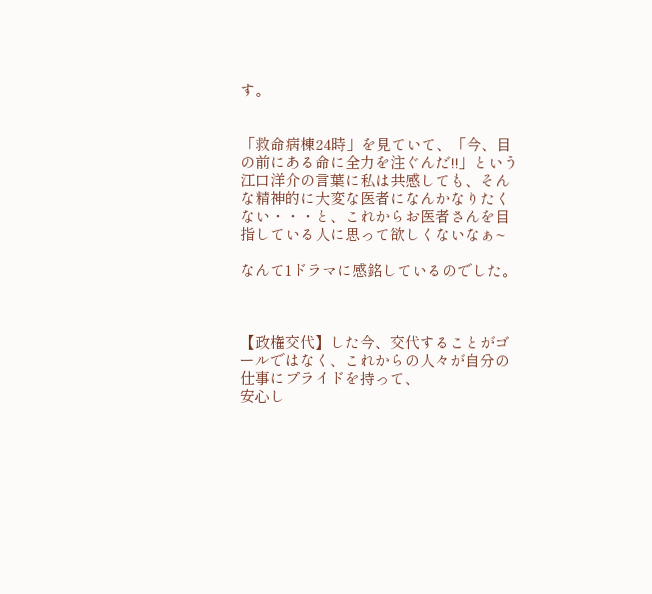す。


「救命病棟24時」を見ていて、「今、目の前にある命に全力を注ぐんだ!!」という江口洋介の言葉に私は共感しても、そんな精神的に大変な医者になんかなりたくない・・・と、これからお医者さんを目指している人に思って欲しくないなぁ~

なんて1ドラマに感銘しているのでした。



【政権交代】した今、交代することがゴールではなく、これからの人々が自分の仕事にプライドを持って、
安心し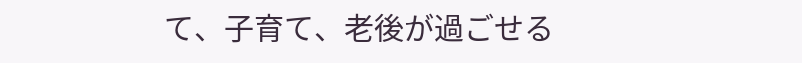て、子育て、老後が過ごせる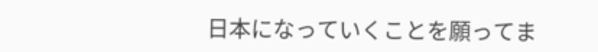日本になっていくことを願ってま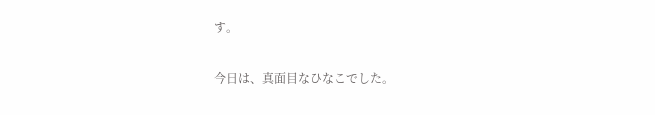す。

今日は、真面目なひなこでした。